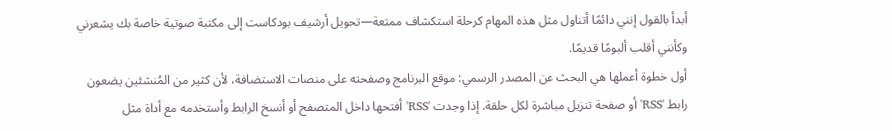أبدأ بالقول إنني دائمًا أتناول مثل هذه المهام كرحلة استكشاف ممتعة—تحويل أرشيف بودكاست إلى مكتبة صوتية خاصة بك يشعرني وكأنني أقلب ألبومًا قديمًا.
أول خطوة أعملها هي البحث عن المصدر الرسمي: موقع البرنامج وصفحته على منصات الاستضافة، لأن كثير من المُنشئين يضعون رابط 'RSS' أو صفحة تنزيل مباشرة لكل حلقة. إذا وجدت 'RSS' أفتحها داخل المتصفح أو أنسخ الرابط وأستخدمه مع أداة مثل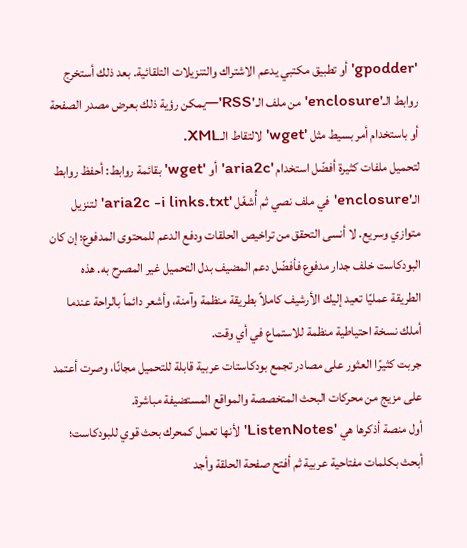'gpodder' أو تطبيق مكتبي يدعم الاشتراك والتنزيلات التلقائية. بعد ذلك أستخرج روابط الـ'enclosure' من ملف الـ'RSS'—يمكن رؤية ذلك بعرض مصدر الصفحة أو باستخدام أمر بسيط مثل 'wget' لالتقاط الـXML.
لتحميل ملفات كثيرة أفضّل استخدام 'aria2c' أو 'wget' بقائمة روابط: أحفظ روابط الـ'enclosure' في ملف نصي ثم أُشغّل 'aria2c -i links.txt' لتنزيل متوازي وسريع. لا أنسى التحقق من تراخيص الحلقات ودفع الدعم للمحتوى المدفوع؛ إن كان البودكاست خلف جدار مدفوع فأفضّل دعم المضيف بدل التحميل غير المصرح به. هذه الطريقة عمليًا تعيد إليك الأرشيف كاملاً بطريقة منظمة وآمنة، وأشعر دائماً بالراحة عندما أملك نسخة احتياطية منظمة للاستماع في أي وقت.
جربت كثيرًا العثور على مصادر تجمع بودكاستات عربية قابلة للتحميل مجانًا، وصرت أعتمد على مزيج من محركات البحث المتخصصة والمواقع المستضيفة مباشرة.
أول منصة أذكرها هي 'ListenNotes' لأنها تعمل كمحرك بحث قوي للبودكاست؛ أبحث بكلمات مفتاحية عربية ثم أفتح صفحة الحلقة وأجد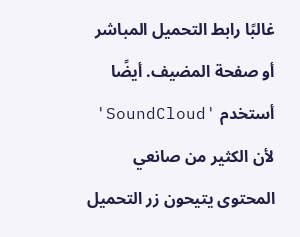غالبًا رابط التحميل المباشر أو صفحة المضيف. أيضًا أستخدم 'SoundCloud' لأن الكثير من صانعي المحتوى يتيحون زر التحميل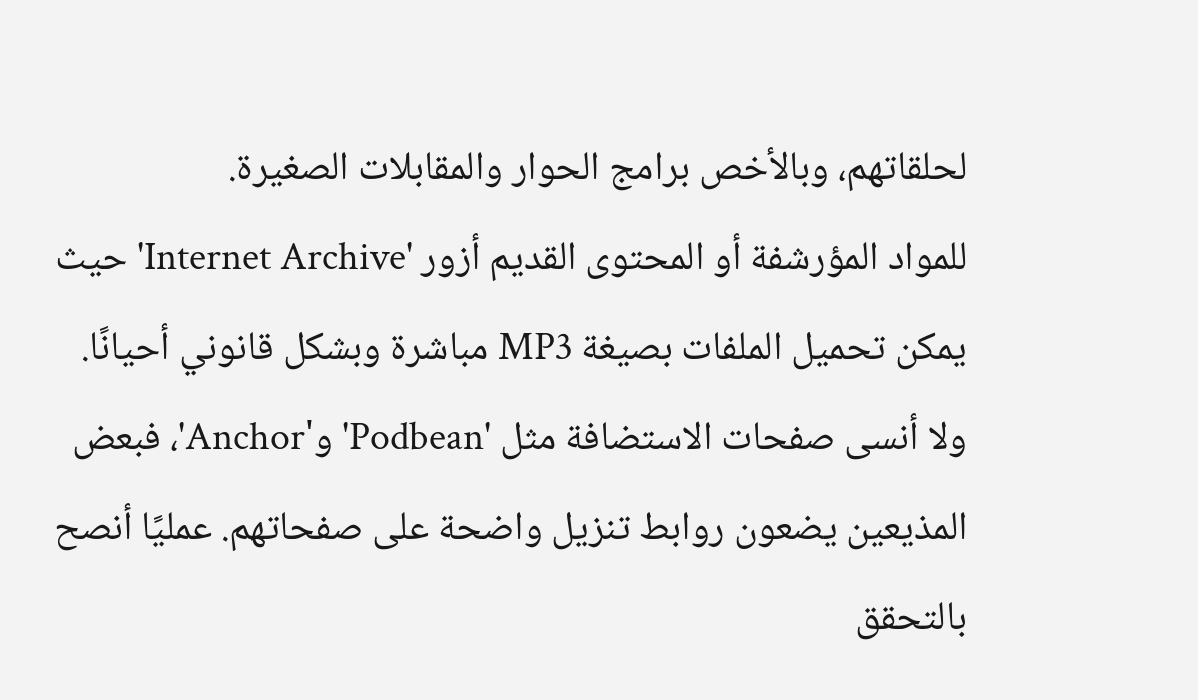لحلقاتهم، وبالأخص برامج الحوار والمقابلات الصغيرة.
للمواد المؤرشفة أو المحتوى القديم أزور 'Internet Archive' حيث يمكن تحميل الملفات بصيغة MP3 مباشرة وبشكل قانوني أحيانًا. ولا أنسى صفحات الاستضافة مثل 'Podbean' و'Anchor'، فبعض المذيعين يضعون روابط تنزيل واضحة على صفحاتهم. عمليًا أنصح بالتحقق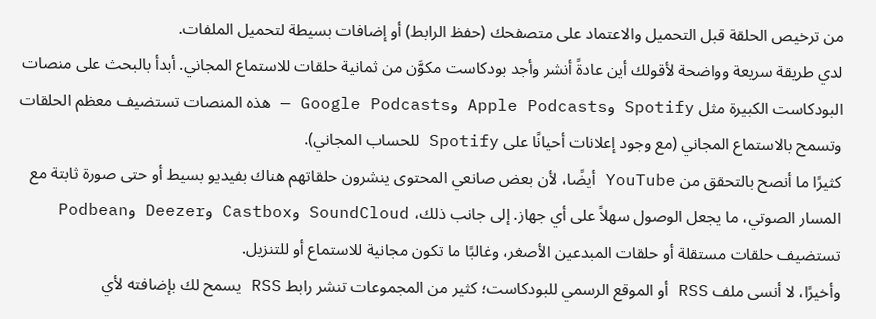من ترخيص الحلقة قبل التحميل والاعتماد على متصفحك (حفظ الرابط) أو إضافات بسيطة لتحميل الملفات.
لدي طريقة سريعة وواضحة لأقولك أين عادةً أنشر وأجد بودكاست مكوَّن من ثمانية حلقات للاستماع المجاني. أبدأ بالبحث على منصات البودكاست الكبيرة مثل Spotify وApple Podcasts وGoogle Podcasts — هذه المنصات تستضيف معظم الحلقات وتسمح بالاستماع المجاني (مع وجود إعلانات أحيانًا على Spotify للحساب المجاني).
كثيرًا ما أنصح بالتحقق من YouTube أيضًا، لأن بعض صانعي المحتوى ينشرون حلقاتهم هناك بفيديو بسيط أو حتى صورة ثابتة مع المسار الصوتي، ما يجعل الوصول سهلاً على أي جهاز. إلى جانب ذلك، SoundCloud وCastbox وDeezer وPodbean تستضيف حلقات مستقلة أو حلقات المبدعين الأصغر، وغالبًا ما تكون مجانية للاستماع أو للتنزيل.
وأخيرًا، لا أنسى ملف RSS أو الموقع الرسمي للبودكاست؛ كثير من المجموعات تنشر رابط RSS يسمح لك بإضافته لأي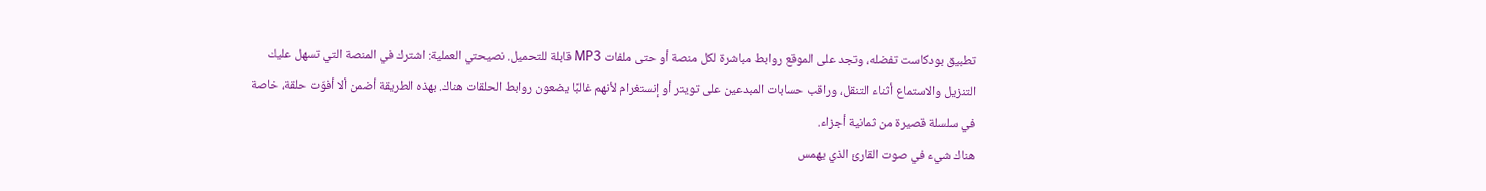تطبيق بودكاست تفضله، وتجد على الموقع روابط مباشرة لكل منصة أو حتى ملفات MP3 قابلة للتحميل. نصيحتي العملية: اشترك في المنصة التي تسهل عليك التنزيل والاستماع أثناء التنقل، وراقب حسابات المبدعين على تويتر أو إنستغرام لأنهم غالبًا يضعون روابط الحلقات هناك. بهذه الطريقة أضمن ألا أفوّت حلقة، خاصة في سلسلة قصيرة من ثمانية أجزاء.
هناك شيء في صوت القارئ الذي يهمس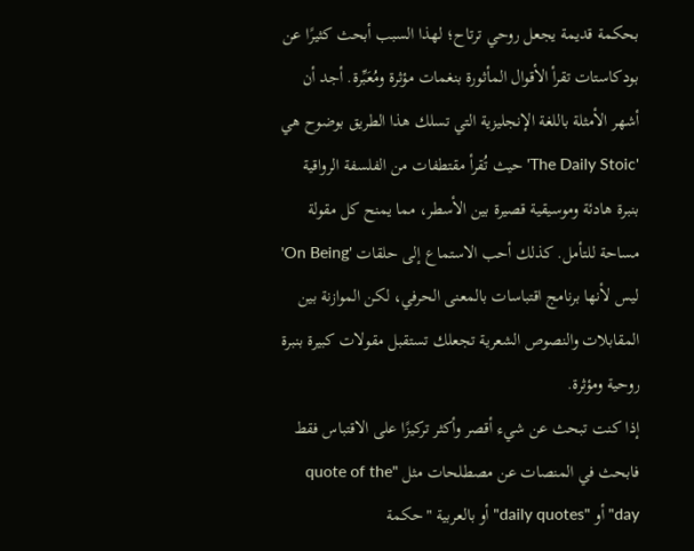بحكمة قديمة يجعل روحي ترتاح؛ لهذا السبب أبحث كثيرًا عن بودكاستات تقرأ الأقوال المأثورة بنغمات مؤثرة ومُعَبِّرة. أجد أن أشهر الأمثلة باللغة الإنجليزية التي تسلك هذا الطريق بوضوح هي 'The Daily Stoic' حيث تُقرأ مقتطفات من الفلسفة الرواقية بنبرة هادئة وموسيقية قصيرة بين الأسطر، مما يمنح كل مقولة مساحة للتأمل. كذلك أحب الاستماع إلى حلقات 'On Being' ليس لأنها برنامج اقتباسات بالمعنى الحرفي، لكن الموازنة بين المقابلات والنصوص الشعرية تجعلك تستقبل مقولات كبيرة بنبرة روحية ومؤثرة.
إذا كنت تبحث عن شيء أقصر وأكثر تركيزًا على الاقتباس فقط فابحث في المنصات عن مصطلحات مثل "quote of the day" أو "daily quotes" أو بالعربية "حكمة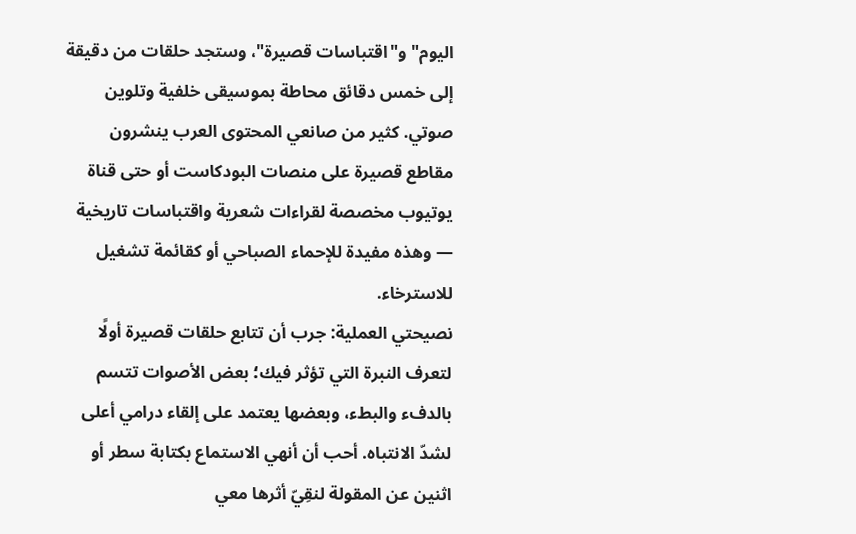اليوم" و"اقتباسات قصيرة"، وستجد حلقات من دقيقة إلى خمس دقائق محاطة بموسيقى خلفية وتلوين صوتي. كثير من صانعي المحتوى العرب ينشرون مقاطع قصيرة على منصات البودكاست أو حتى قناة يوتيوب مخصصة لقراءات شعرية واقتباسات تاريخية — وهذه مفيدة للإحماء الصباحي أو كقائمة تشغيل للاسترخاء.
نصيحتي العملية: جرب أن تتابع حلقات قصيرة أولًا لتعرف النبرة التي تؤثر فيك؛ بعض الأصوات تتسم بالدفء والبطء، وبعضها يعتمد على إلقاء درامي أعلى لشدّ الانتباه. أحب أن أنهي الاستماع بكتابة سطر أو اثنين عن المقولة لنقِيّ أثرها معي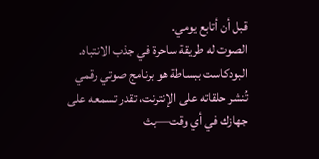قبل أن أتابع يومي.
الصوت له طريقة ساحرة في جذب الانتباه. البودكاست ببساطة هو برنامج صوتي رقمي تُنشر حلقاته على الإنترنت، تقدر تسمعه على جهازك في أي وقت—بث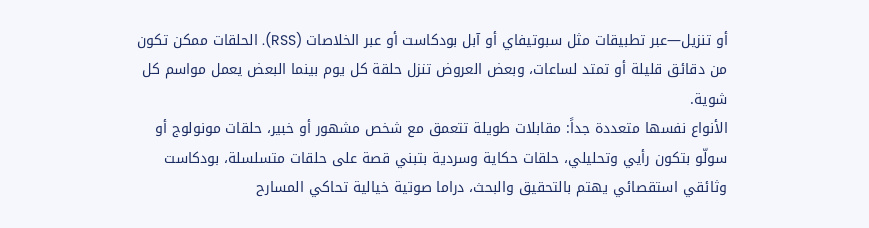أو تنزيل—عبر تطبيقات مثل سبوتيفاي أو آبل بودكاست أو عبر الخلاصات (RSS). الحلقات ممكن تكون من دقائق قليلة أو تمتد لساعات، وبعض العروض تنزل حلقة كل يوم بينما البعض يعمل مواسم كل شوية.
الأنواع نفسها متعددة جداً: مقابلات طويلة تتعمق مع شخص مشهور أو خبير، حلقات مونولوج أو سولّو بتكون رأيي وتحليلي، حلقات حكاية وسردية بتبني قصة على حلقات متسلسلة، بودكاست وثائقي استقصائي يهتم بالتحقيق والبحث، دراما صوتية خيالية تحاكي المسارح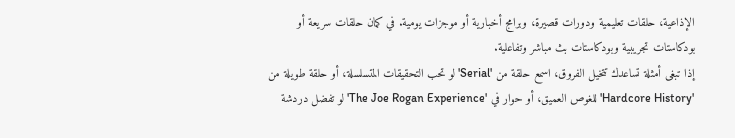الإذاعية، حلقات تعليمية ودورات قصيرة، وبرامج أخبارية أو موجزات يومية. في كمان حلقات سريعة أو بودكاستات تجريبية وبودكاستات بث مباشر وتفاعلية.
إذا تبغى أمثلة تساعدك تتخيل الفروق، اسمع حلقة من 'Serial' لو تحب التحقيقات المتسلسلة، أو حلقة طويلة من 'Hardcore History' للغوص العميق، أو حوار في 'The Joe Rogan Experience' لو تفضل دردشة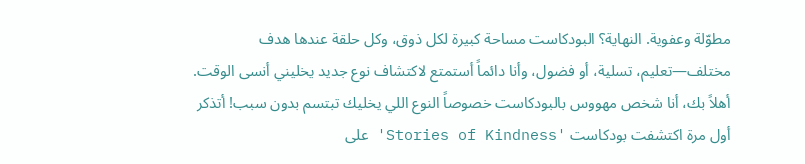مطوّلة وعفوية. النهاية؟ البودكاست مساحة كبيرة لكل ذوق، وكل حلقة عندها هدف مختلف—تعليم، تسلية، أو فضول، وأنا دائماً أستمتع لاكتشاف نوع جديد يخليني أنسى الوقت.
أهلاً بك، أنا شخص مهووس بالبودكاست خصوصاً النوع اللي يخليك تبتسم بدون سبب! أتذكر أول مرة اكتشفت بودكاست 'Stories of Kindness' على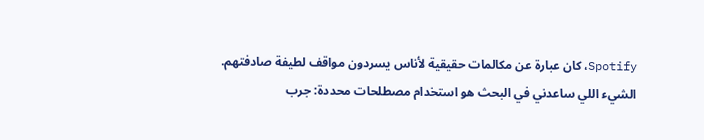Spotify، كان عبارة عن مكالمات حقيقية لأناس يسردون مواقف لطيفة صادفتهم. الشيء اللي ساعدني في البحث هو استخدام مصطلحات محددة: جرب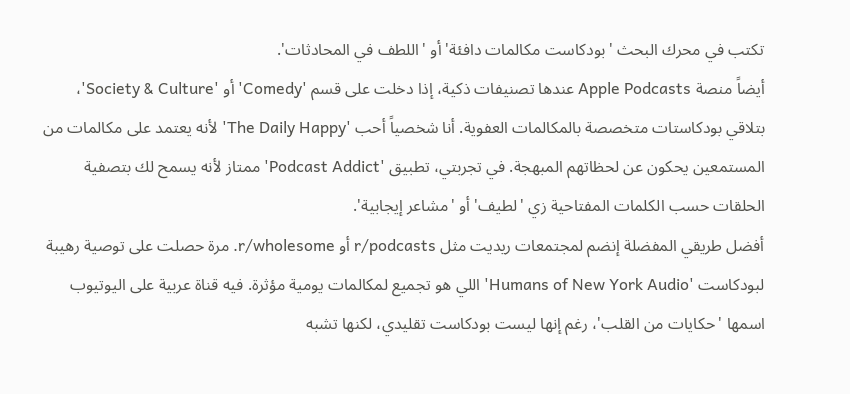تكتب في محرك البحث 'بودكاست مكالمات دافئة' أو 'اللطف في المحادثات'.
أيضاً منصة Apple Podcasts عندها تصنيفات ذكية، إذا دخلت على قسم 'Comedy' أو 'Society & Culture'، بتلاقي بودكاستات متخصصة بالمكالمات العفوية. أنا شخصياً أحب 'The Daily Happy' لأنه يعتمد على مكالمات من المستمعين يحكون عن لحظاتهم المبهجة. في تجربتي، تطبيق 'Podcast Addict' ممتاز لأنه يسمح لك بتصفية الحلقات حسب الكلمات المفتاحية زي 'لطيف' أو 'مشاعر إيجابية'.
أفضل طريقي المفضلة إنضم لمجتمعات ريديت مثل r/podcasts أو r/wholesome. مرة حصلت على توصية رهيبة لبودكاست 'Humans of New York Audio' اللي هو تجميع لمكالمات يومية مؤثرة. فيه قناة عربية على اليوتيوب اسمها 'حكايات من القلب'، رغم إنها ليست بودكاست تقليدي، لكنها تشبه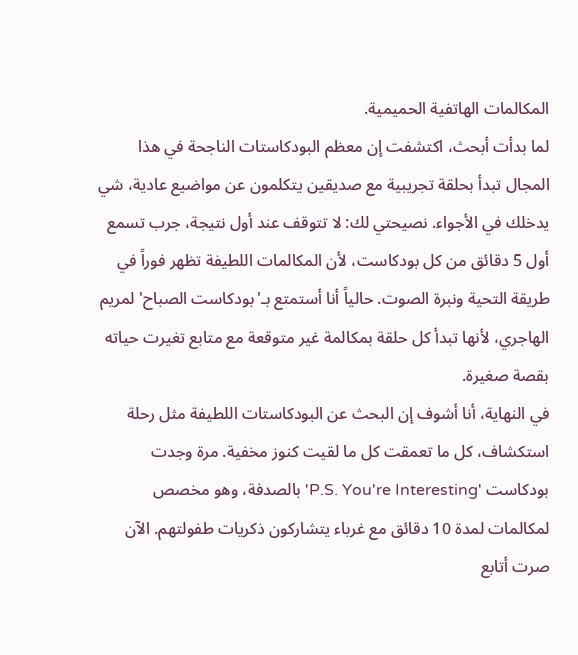المكالمات الهاتفية الحميمية.
لما بدأت أبحث، اكتشفت إن معظم البودكاستات الناجحة في هذا المجال تبدأ بحلقة تجريبية مع صديقين يتكلمون عن مواضيع عادية، شي يدخلك في الأجواء. نصيحتي لك: لا تتوقف عند أول نتيجة، جرب تسمع أول 5 دقائق من كل بودكاست، لأن المكالمات اللطيفة تظهر فوراً في طريقة التحية ونبرة الصوت. حالياً أنا أستمتع بـ'بودكاست الصباح' لمريم الهاجري، لأنها تبدأ كل حلقة بمكالمة غير متوقعة مع متابع تغيرت حياته بقصة صغيرة.
في النهاية، أنا أشوف إن البحث عن البودكاستات اللطيفة مثل رحلة استكشاف، كل ما تعمقت كل ما لقيت كنوز مخفية. مرة وجدت بودكاست 'P.S. You're Interesting' بالصدفة، وهو مخصص لمكالمات لمدة 10 دقائق مع غرباء يتشاركون ذكريات طفولتهم. الآن صرت أتابع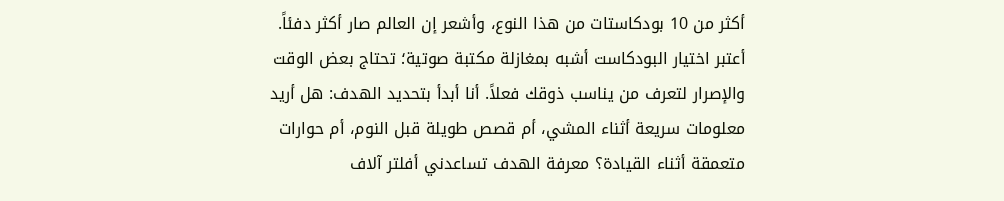أكثر من 10 بودكاستات من هذا النوع، وأشعر إن العالم صار أكثر دفئاً.
أعتبر اختيار البودكاست أشبه بمغازلة مكتبة صوتية؛ تحتاج بعض الوقت والإصرار لتعرف من يناسب ذوقك فعلاً. أنا أبدأ بتحديد الهدف: هل أريد معلومات سريعة أثناء المشي، أم قصص طويلة قبل النوم، أم حوارات متعمقة أثناء القيادة؟ معرفة الهدف تساعدني أفلتر آلاف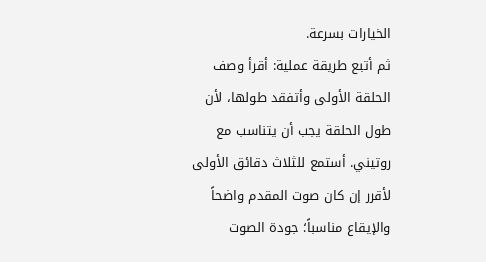الخيارات بسرعة.
ثم أتبع طريقة عملية: أقرأ وصف الحلقة الأولى وأتفقد طولها، لأن طول الحلقة يجب أن يتناسب مع روتيني. أستمع للثلاث دقائق الأولى لأقرر إن كان صوت المقدم واضحاً والإيقاع مناسباً؛ جودة الصوت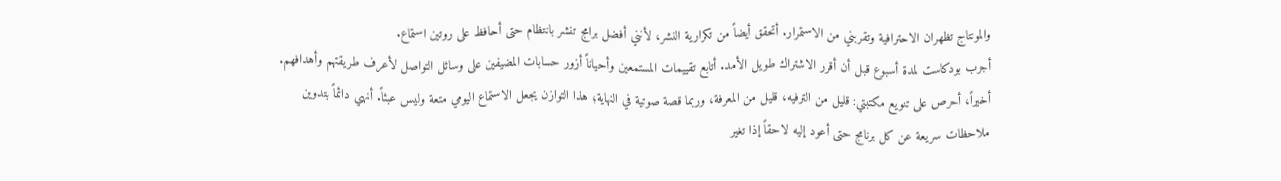والمونتاج تظهران الاحترافية وتقربني من الاستمرار. أتحقق أيضاً من تكرارية النشر، لأنني أفضل برامج تنشر بانتظام حتى أحافظ على روتين استماع.
أجرب بودكاست لمدة أسبوع قبل أن أقرر الاشتراك طويل الأمد. أتابع تقييمات المستمعين وأحياناً أزور حسابات المضيفين على وسائل التواصل لأعرف طريقتهم وأهدافهم. أخيراً، أحرص على تنويع مكتبتي: قليل من الترفيه، قليل من المعرفة، وربما قصة صوتية في النهاية؛ هذا التوازن يجعل الاستماع اليومي متعة وليس عبئاً. أنهي دائماً بتدوين ملاحظات سريعة عن كل برنامج حتى أعود إليه لاحقاً إذا تغير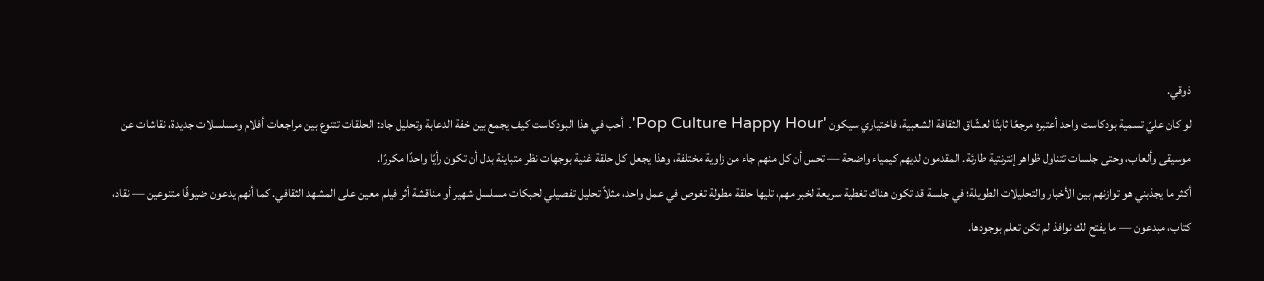ذوقي.
لو كان عليّ تسمية بودكاست واحد أعتبره مرجعًا ثابتًا لعشّاق الثقافة الشعبية، فاختياري سيكون 'Pop Culture Happy Hour'. أحب في هذا البودكاست كيف يجمع بين خفة الدعابة وتحليل جاد: الحلقات تتنوع بين مراجعات أفلام ومسلسلات جديدة، نقاشات عن موسيقى وألعاب، وحتى جلسات تتناول ظواهر إنترنتية طارئة. المقدمون لديهم كيمياء واضحة — تحس أن كل منهم جاء من زاوية مختلفة، وهذا يجعل كل حلقة غنية بوجهات نظر متباينة بدل أن تكون رأيًا واحدًا مكررًا.
أكثر ما يجذبني هو توازنهم بين الأخبار والتحليلات الطويلة؛ في جلسة قد تكون هناك تغطية سريعة لخبر مهم، تليها حلقة مطولة تغوص في عمل واحد، مثلاً تحليل تفصيلي لحبكات مسلسل شهير أو مناقشة أثر فيلم معين على المشهد الثقافي. كما أنهم يدعون ضيوفًا متنوعين — نقاد، كتاب، مبدعون — ما يفتح لك نوافذ لم تكن تعلم بوجودها.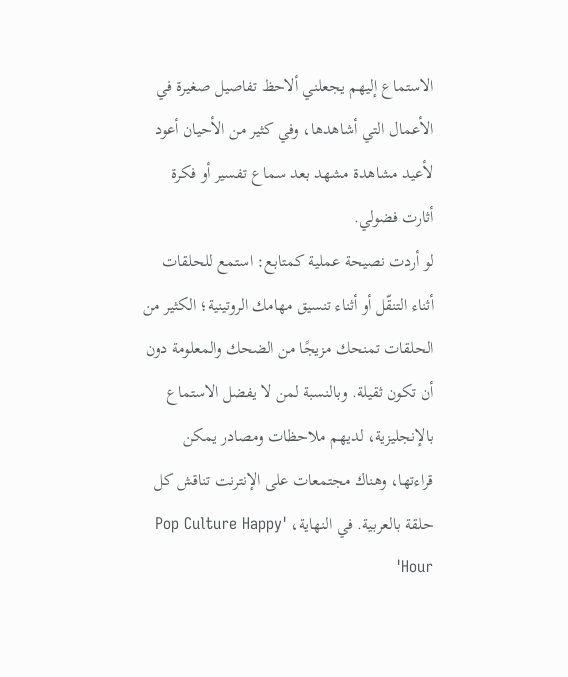الاستماع إليهم يجعلني ألاحظ تفاصيل صغيرة في الأعمال التي أشاهدها، وفي كثير من الأحيان أعود لأعيد مشاهدة مشهد بعد سماع تفسير أو فكرة أثارت فضولي.
لو أردت نصيحة عملية كمتابع: استمع للحلقات أثناء التنقّل أو أثناء تنسيق مهامك الروتينية؛ الكثير من الحلقات تمنحك مزيجًا من الضحك والمعلومة دون أن تكون ثقيلة. وبالنسبة لمن لا يفضل الاستماع بالإنجليزية، لديهم ملاحظات ومصادر يمكن قراءتها، وهناك مجتمعات على الإنترنت تناقش كل حلقة بالعربية. في النهاية، 'Pop Culture Happy Hour'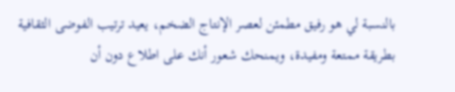بالنسبة لي هو رفيق مطمئن لعصر الإنتاج الضخم، يعيد ترتيب الفوضى الثقافية بطريقة ممتعة ومفيدة، ويمنحك شعور أنك على اطلاع دون أن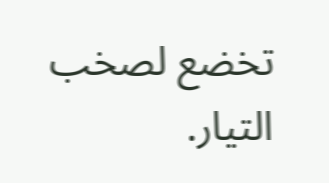تخضع لصخب التيار.